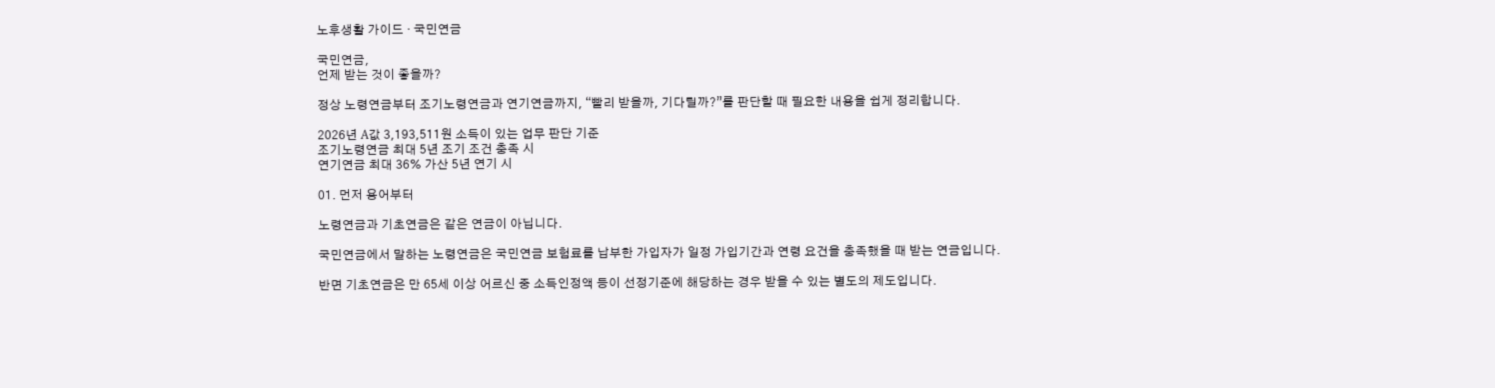노후생활 가이드 · 국민연금

국민연금,
언제 받는 것이 좋을까?

정상 노령연금부터 조기노령연금과 연기연금까지, “빨리 받을까, 기다릴까?”를 판단할 때 필요한 내용을 쉽게 정리합니다.

2026년 A값 3,193,511원 소득이 있는 업무 판단 기준
조기노령연금 최대 5년 조기 조건 충족 시
연기연금 최대 36% 가산 5년 연기 시

01. 먼저 용어부터

노령연금과 기초연금은 같은 연금이 아닙니다.

국민연금에서 말하는 노령연금은 국민연금 보험료를 납부한 가입자가 일정 가입기간과 연령 요건을 충족했을 때 받는 연금입니다.

반면 기초연금은 만 65세 이상 어르신 중 소득인정액 등이 선정기준에 해당하는 경우 받을 수 있는 별도의 제도입니다.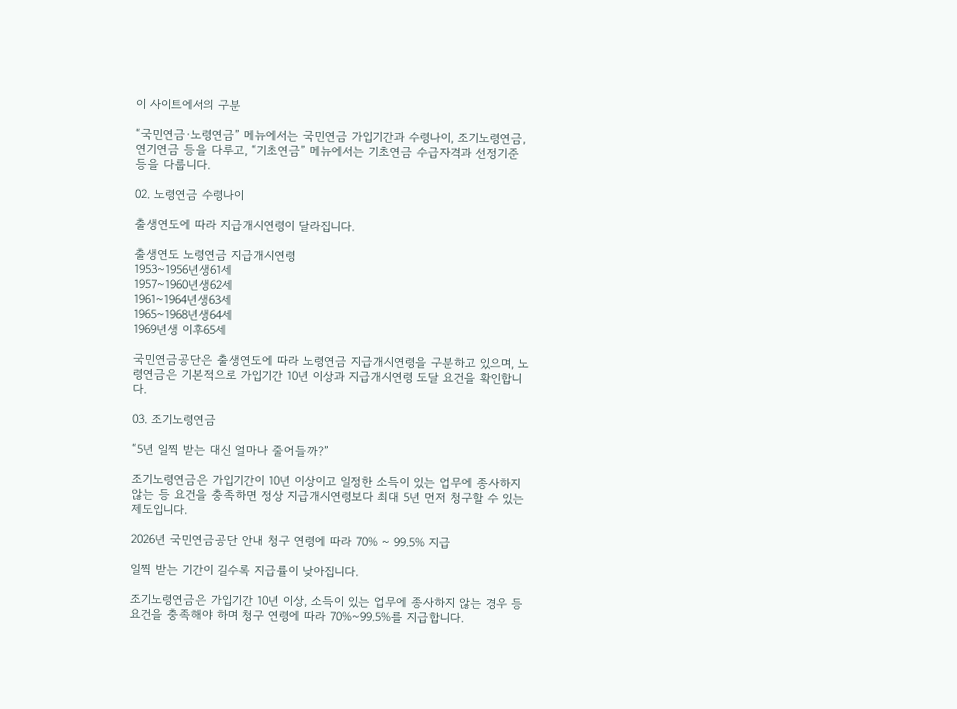이 사이트에서의 구분

“국민연금·노령연금” 메뉴에서는 국민연금 가입기간과 수령나이, 조기노령연금, 연기연금 등을 다루고, “기초연금” 메뉴에서는 기초연금 수급자격과 선정기준 등을 다룹니다.

02. 노령연금 수령나이

출생연도에 따라 지급개시연령이 달라집니다.

출생연도 노령연금 지급개시연령
1953~1956년생61세
1957~1960년생62세
1961~1964년생63세
1965~1968년생64세
1969년생 이후65세

국민연금공단은 출생연도에 따라 노령연금 지급개시연령을 구분하고 있으며, 노령연금은 기본적으로 가입기간 10년 이상과 지급개시연령 도달 요건을 확인합니다.

03. 조기노령연금

“5년 일찍 받는 대신 얼마나 줄어들까?”

조기노령연금은 가입기간이 10년 이상이고 일정한 소득이 있는 업무에 종사하지 않는 등 요건을 충족하면 정상 지급개시연령보다 최대 5년 먼저 청구할 수 있는 제도입니다.

2026년 국민연금공단 안내 청구 연령에 따라 70% ~ 99.5% 지급

일찍 받는 기간이 길수록 지급률이 낮아집니다.

조기노령연금은 가입기간 10년 이상, 소득이 있는 업무에 종사하지 않는 경우 등 요건을 충족해야 하며 청구 연령에 따라 70%~99.5%를 지급합니다.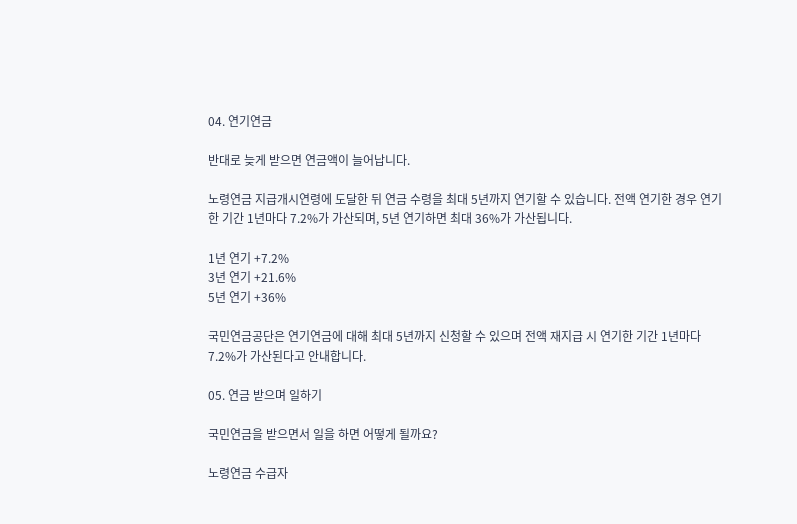04. 연기연금

반대로 늦게 받으면 연금액이 늘어납니다.

노령연금 지급개시연령에 도달한 뒤 연금 수령을 최대 5년까지 연기할 수 있습니다. 전액 연기한 경우 연기한 기간 1년마다 7.2%가 가산되며, 5년 연기하면 최대 36%가 가산됩니다.

1년 연기 +7.2%
3년 연기 +21.6%
5년 연기 +36%

국민연금공단은 연기연금에 대해 최대 5년까지 신청할 수 있으며 전액 재지급 시 연기한 기간 1년마다 7.2%가 가산된다고 안내합니다.

05. 연금 받으며 일하기

국민연금을 받으면서 일을 하면 어떻게 될까요?

노령연금 수급자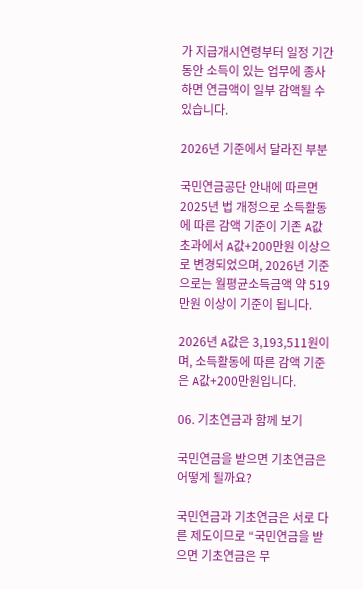가 지급개시연령부터 일정 기간 동안 소득이 있는 업무에 종사하면 연금액이 일부 감액될 수 있습니다.

2026년 기준에서 달라진 부분

국민연금공단 안내에 따르면 2025년 법 개정으로 소득활동에 따른 감액 기준이 기존 A값 초과에서 A값+200만원 이상으로 변경되었으며, 2026년 기준으로는 월평균소득금액 약 519만원 이상이 기준이 됩니다.

2026년 A값은 3,193,511원이며, 소득활동에 따른 감액 기준은 A값+200만원입니다.

06. 기초연금과 함께 보기

국민연금을 받으면 기초연금은 어떻게 될까요?

국민연금과 기초연금은 서로 다른 제도이므로 “국민연금을 받으면 기초연금은 무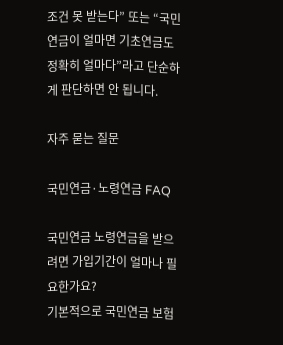조건 못 받는다” 또는 “국민연금이 얼마면 기초연금도 정확히 얼마다”라고 단순하게 판단하면 안 됩니다.

자주 묻는 질문

국민연금·노령연금 FAQ

국민연금 노령연금을 받으려면 가입기간이 얼마나 필요한가요?
기본적으로 국민연금 보험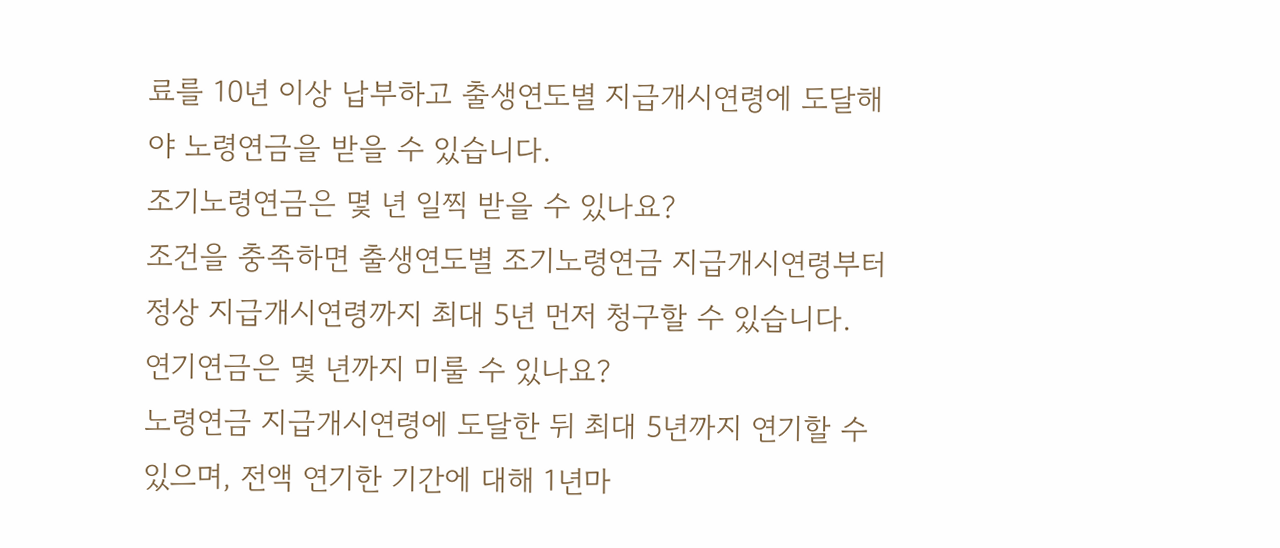료를 10년 이상 납부하고 출생연도별 지급개시연령에 도달해야 노령연금을 받을 수 있습니다.
조기노령연금은 몇 년 일찍 받을 수 있나요?
조건을 충족하면 출생연도별 조기노령연금 지급개시연령부터 정상 지급개시연령까지 최대 5년 먼저 청구할 수 있습니다.
연기연금은 몇 년까지 미룰 수 있나요?
노령연금 지급개시연령에 도달한 뒤 최대 5년까지 연기할 수 있으며, 전액 연기한 기간에 대해 1년마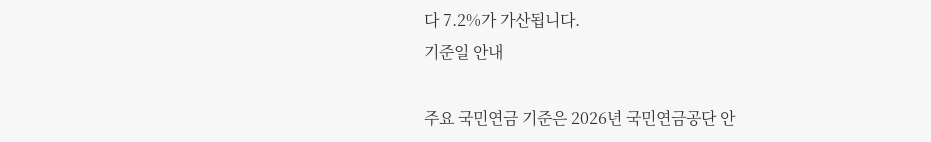다 7.2%가 가산됩니다.
기준일 안내

주요 국민연금 기준은 2026년 국민연금공단 안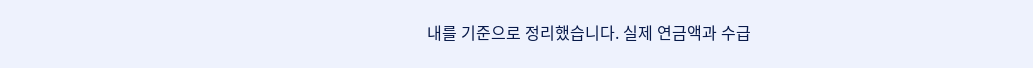내를 기준으로 정리했습니다. 실제 연금액과 수급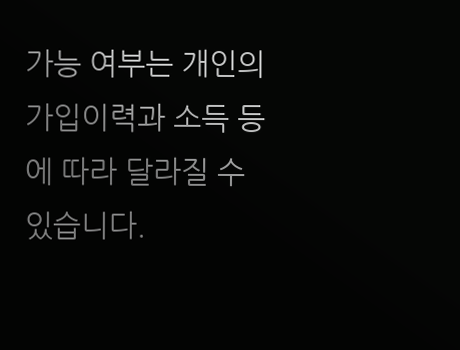가능 여부는 개인의 가입이력과 소득 등에 따라 달라질 수 있습니다.